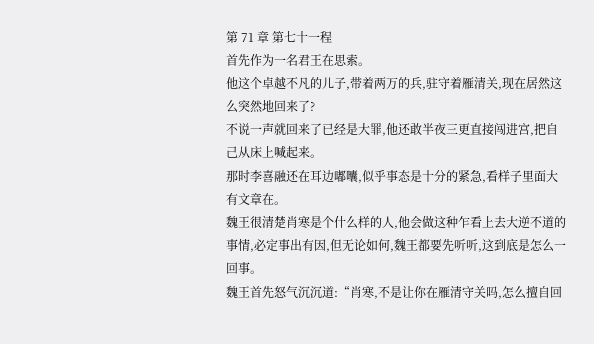第 71 章 第七十一程
首先作为一名君王在思索。
他这个卓越不凡的儿子,带着两万的兵,驻守着雁清关,现在居然这么突然地回来了?
不说一声就回来了已经是大罪,他还敢半夜三更直接闯进宫,把自己从床上喊起来。
那时李喜融还在耳边嘟囔,似乎事态是十分的紧急,看样子里面大有文章在。
魏王很清楚肖寒是个什么样的人,他会做这种乍看上去大逆不道的事情,必定事出有因,但无论如何,魏王都要先听听,这到底是怎么一回事。
魏王首先怒气沉沉道:“肖寒,不是让你在雁清守关吗,怎么擅自回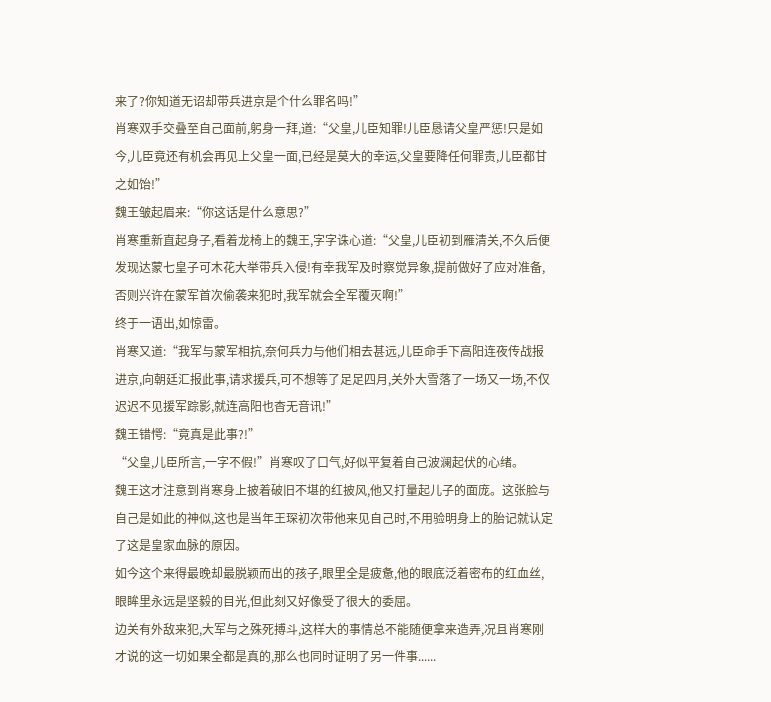来了?你知道无诏却带兵进京是个什么罪名吗!”
肖寒双手交叠至自己面前,躬身一拜,道:“父皇,儿臣知罪!儿臣恳请父皇严惩!只是如今,儿臣竟还有机会再见上父皇一面,已经是莫大的幸运,父皇要降任何罪责,儿臣都甘之如饴!”
魏王皱起眉来:“你这话是什么意思?”
肖寒重新直起身子,看着龙椅上的魏王,字字诛心道:“父皇,儿臣初到雁清关,不久后便发现达蒙七皇子可木花大举带兵入侵!有幸我军及时察觉异象,提前做好了应对准备,否则兴许在蒙军首次偷袭来犯时,我军就会全军覆灭啊!”
终于一语出,如惊雷。
肖寒又道:“我军与蒙军相抗,奈何兵力与他们相去甚远,儿臣命手下高阳连夜传战报进京,向朝廷汇报此事,请求援兵,可不想等了足足四月,关外大雪落了一场又一场,不仅迟迟不见援军踪影,就连高阳也杳无音讯!”
魏王错愕:“竟真是此事?!”
“父皇,儿臣所言,一字不假!”肖寒叹了口气,好似平复着自己波澜起伏的心绪。
魏王这才注意到肖寒身上披着破旧不堪的红披风,他又打量起儿子的面庞。这张脸与自己是如此的神似,这也是当年王琛初次带他来见自己时,不用验明身上的胎记就认定了这是皇家血脉的原因。
如今这个来得最晚却最脱颖而出的孩子,眼里全是疲惫,他的眼底泛着密布的红血丝,眼眸里永远是坚毅的目光,但此刻又好像受了很大的委屈。
边关有外敌来犯,大军与之殊死搏斗,这样大的事情总不能随便拿来造弄,况且肖寒刚才说的这一切如果全都是真的,那么也同时证明了另一件事......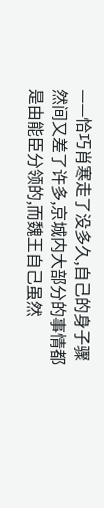——恰巧肖寒走了没多久,自己的身子骤然间又差了许多,京城内大部分的事情都是由能臣分领的,而魏王自己虽然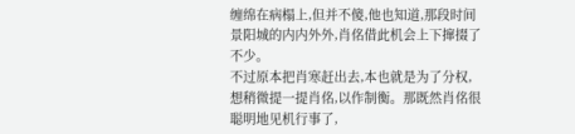缠绵在病榻上,但并不傻,他也知道,那段时间景阳城的内内外外,肖佲借此机会上下撺掇了不少。
不过原本把肖寒赶出去,本也就是为了分权,想稍微提一提肖佲,以作制衡。那既然肖佲很聪明地见机行事了,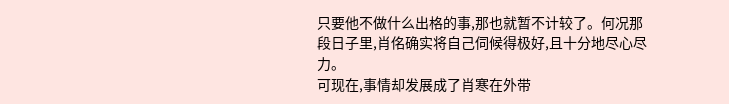只要他不做什么出格的事,那也就暂不计较了。何况那段日子里,肖佲确实将自己伺候得极好,且十分地尽心尽力。
可现在,事情却发展成了肖寒在外带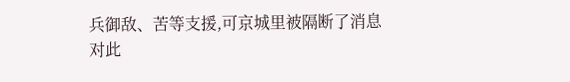兵御敌、苦等支援,可京城里被隔断了消息对此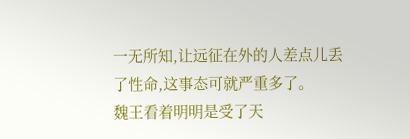一无所知,让远征在外的人差点儿丢了性命,这事态可就严重多了。
魏王看着明明是受了天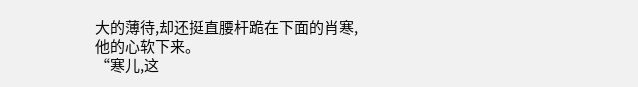大的薄待,却还挺直腰杆跪在下面的肖寒,他的心软下来。
“寒儿,这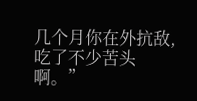几个月你在外抗敌,吃了不少苦头啊。”